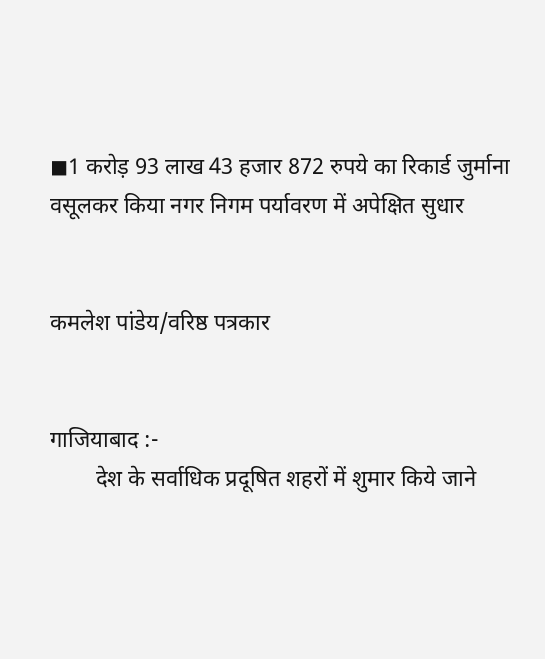◼1 करोड़ 93 लाख 43 हजार 872 रुपये का रिकार्ड जुर्माना वसूलकर किया नगर निगम पर्यावरण में अपेक्षित सुधार


कमलेश पांडेय/वरिष्ठ पत्रकार


गाजियाबाद :-
        देश के सर्वाधिक प्रदूषित शहरों में शुमार किये जाने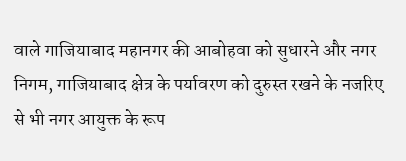वाले गाजियाबाद महानगर की आबोहवा को सुधारने और नगर निगम, गाजियाबाद क्षेत्र के पर्यावरण को दुरुस्त रखने के नजरिए से भी नगर आयुक्त के रूप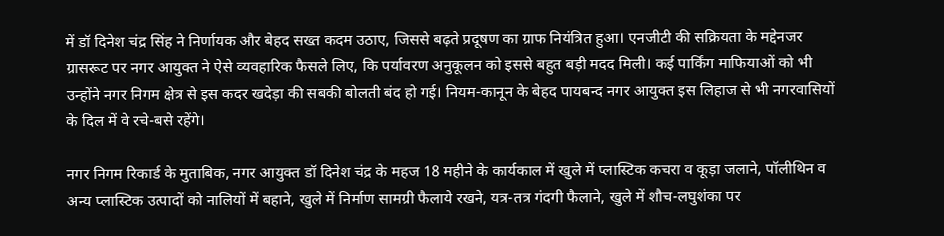में डॉ दिनेश चंद्र सिंह ने निर्णायक और बेहद सख्त कदम उठाए, जिससे बढ़ते प्रदूषण का ग्राफ नियंत्रित हुआ। एनजीटी की सक्रियता के मद्देनजर ग्रासरूट पर नगर आयुक्त ने ऐसे व्यवहारिक फैसले लिए, कि पर्यावरण अनुकूलन को इससे बहुत बड़ी मदद मिली। कई पार्किंग माफियाओं को भी उन्होंने नगर निगम क्षेत्र से इस कदर खदेड़ा की सबकी बोलती बंद हो गई। नियम-कानून के बेहद पायबन्द नगर आयुक्त इस लिहाज से भी नगरवासियों के दिल में वे रचे-बसे रहेंगे।

नगर निगम रिकार्ड के मुताबिक, नगर आयुक्त डॉ दिनेश चंद्र के महज 18 महीने के कार्यकाल में खुले में प्लास्टिक कचरा व कूड़ा जलाने, पॉलीथिन व अन्य प्लास्टिक उत्पादों को नालियों में बहाने, खुले में निर्माण सामग्री फैलाये रखने, यत्र-तत्र गंदगी फैलाने, खुले में शौच-लघुशंका पर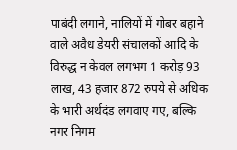पाबंदी लगाने, नालियों में गोबर बहाने वाले अवैध डेयरी संचालकों आदि के विरुद्ध न केवल लगभग 1 करोड़ 93 लाख, 43 हजार 872 रुपये से अधिक के भारी अर्थदंड लगवाए गए, बल्कि नगर निगम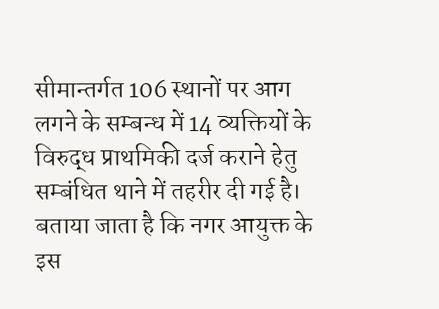सीमान्तर्गत 106 स्थानों पर आग लगने के सम्बन्ध में 14 व्यक्तियों के विरुद्ध प्राथमिकी दर्ज कराने हेतु सम्बंधित थाने में तहरीर दी गई है। बताया जाता है कि नगर आयुक्त के इस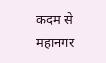कदम से महानगर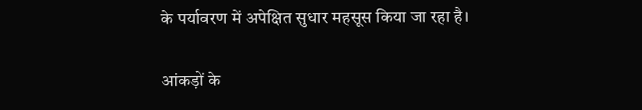के पर्यावरण में अपेक्षित सुधार महसूस किया जा रहा है।

आंकड़ों के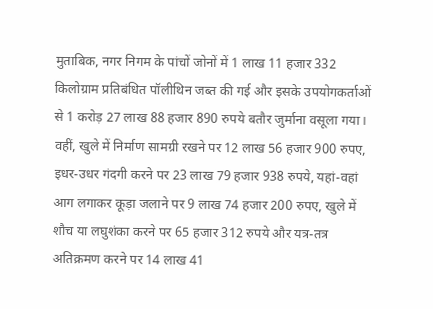मुताबिक, नगर निगम के पांचों जोनों में 1 लाख 11 हजार 332 किलोग्राम प्रतिबंधित पॉलीथिन जब्त की गई और इसके उपयोगकर्ताओं से 1 करोड़ 27 लाख 88 हजार 890 रुपये बतौर जुर्माना वसूला गया। वहीं, खुले में निर्माण सामग्री रखने पर 12 लाख 56 हजार 900 रुपए, इधर-उधर गंदगी करने पर 23 लाख 79 हजार 938 रुपये, यहां-वहां आग लगाकर कूड़ा जलाने पर 9 लाख 74 हजार 200 रुपए, खुले में शौच या लघुशंका करने पर 65 हजार 312 रुपये और यत्र-तत्र अतिक्रमण करने पर 14 लाख 41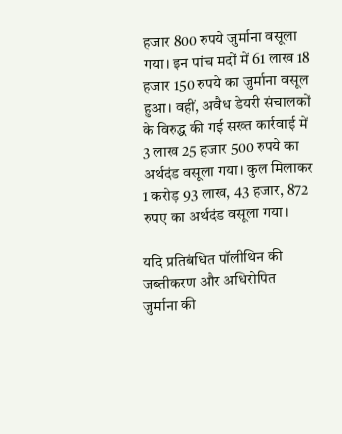हजार 800 रुपये जुर्माना वसूला गया। इन पांच मदों में 61 लाख 18 हजार 150 रुपये का जुर्माना वसूल हुआ। वहीं, अवैध डेयरी संचालकों के विरुद्ध की गई सख्त कार्रवाई में 3 लाख 25 हजार 500 रुपये का अर्थदंड वसूला गया। कुल मिलाकर 1 करोड़ 93 लाख, 43 हजार, 872 रुपए का अर्थदंड वसूला गया।

यदि प्रतिबंधित पॉलीथिन की जब्तीकरण और अधिरोपित जुर्माना की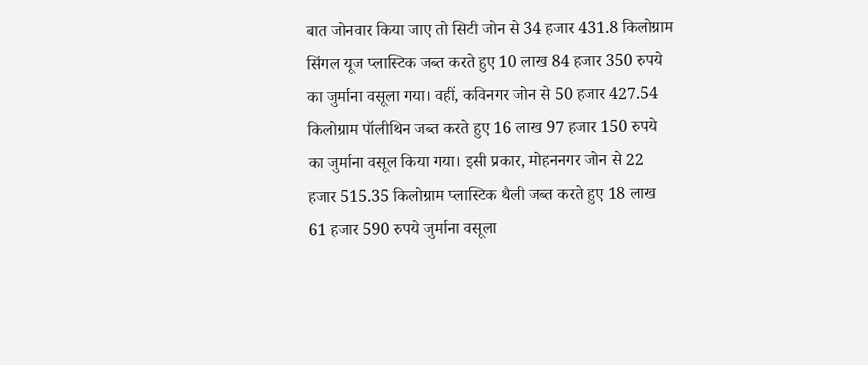बात जोनवार किया जाए तो सिटी जोन से 34 हजार 431.8 किलोग्राम सिंगल यूज प्लास्टिक जब्त करते हुए 10 लाख 84 हजार 350 रुपये का जुर्माना वसूला गया। वहीं, कविनगर जोन से 50 हजार 427.54 किलोग्राम पॉलीथिन जब्त करते हुए 16 लाख 97 हजार 150 रुपये का जुर्माना वसूल किया गया। इसी प्रकार, मोहननगर जोन से 22 हजार 515.35 किलोग्राम प्लास्टिक थैली जब्त करते हुए 18 लाख 61 हजार 590 रुपये जुर्माना वसूला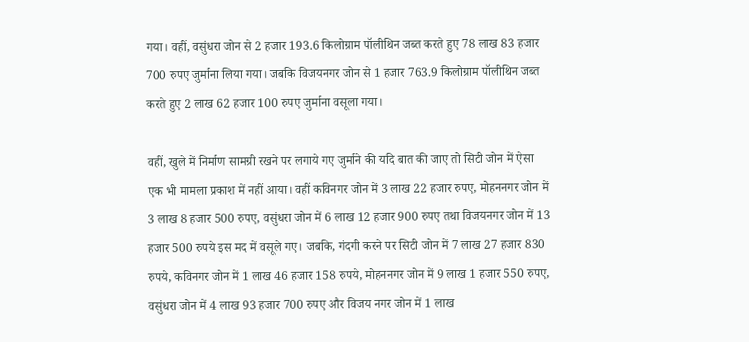गया। वहीं, वसुंधरा जोन से 2 हजार 193.6 किलोग्राम पॉलीथिन जब्त करते हुए 78 लाख 83 हजार 700 रुपए जुर्माना लिया गया। जबकि विजयनगर जोन से 1 हजार 763.9 किलोग्राम पॉलीथिन जब्त करते हुए 2 लाख 62 हजार 100 रुपए जुर्माना वसूला गया।

वहीं, खुले में निर्माण सामग्री रखने पर लगाये गए जुर्माने की यदि बात की जाए तो सिटी जोन में ऐसा एक भी मामला प्रकाश में नहीं आया। वहीं कविनगर जोन में 3 लाख 22 हजार रुपए, मोहननगर जोन में 3 लाख 8 हजार 500 रुपए, वसुंधरा जोन में 6 लाख 12 हजार 900 रुपए तथा विजयनगर जोन में 13 हजार 500 रुपये इस मद में वसूले गए। जबकि, गंदगी करने पर सिटी जोन में 7 लाख 27 हजार 830 रुपये, कविनगर जोन में 1 लाख 46 हजार 158 रुपये, मोहननगर जोन में 9 लाख 1 हजार 550 रुपए, वसुंधरा जोन में 4 लाख 93 हजार 700 रुपए और विजय नगर जोन में 1 लाख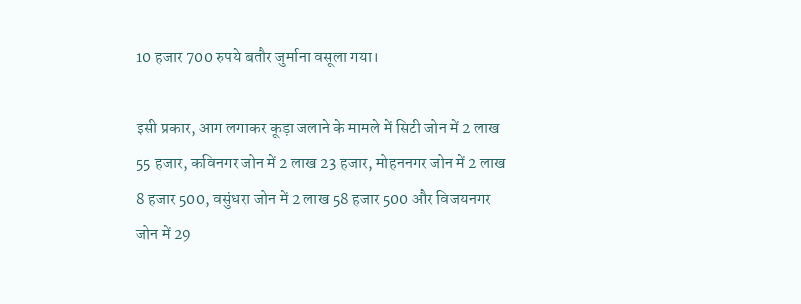10 हजार 700 रुपये बतौर जुर्माना वसूला गया।

इसी प्रकार, आग लगाकर कूड़ा जलाने के मामले में सिटी जोन में 2 लाख 55 हजार, कविनगर जोन में 2 लाख 23 हजार, मोहननगर जोन में 2 लाख 8 हजार 500, वसुंधरा जोन में 2 लाख 58 हजार 500 और विजयनगर जोन में 29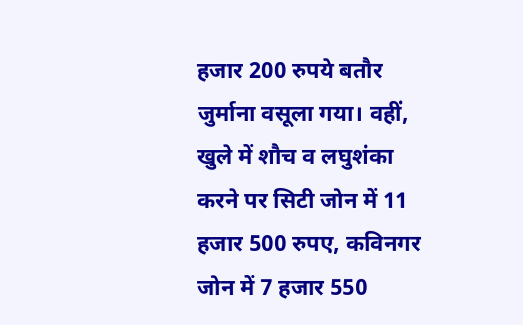हजार 200 रुपये बतौर जुर्माना वसूला गया। वहीं, खुले में शौच व लघुशंका करने पर सिटी जोन में 11 हजार 500 रुपए, कविनगर जोन में 7 हजार 550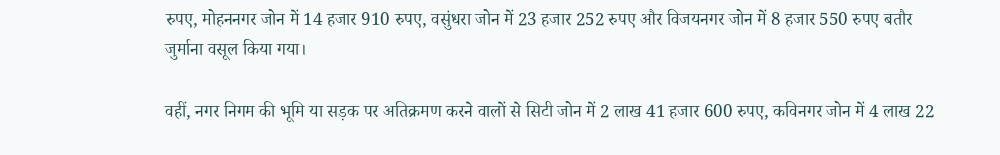रुपए, मोहननगर जोन में 14 हजार 910 रुपए, वसुंधरा जोन में 23 हजार 252 रुपए और विजयनगर जोन में 8 हजार 550 रुपए बतौर जुर्माना वसूल किया गया।

वहीं, नगर निगम की भूमि या सड़क पर अतिक्रमण करने वालों से सिटी जोन में 2 लाख 41 हजार 600 रुपए, कविनगर जोन में 4 लाख 22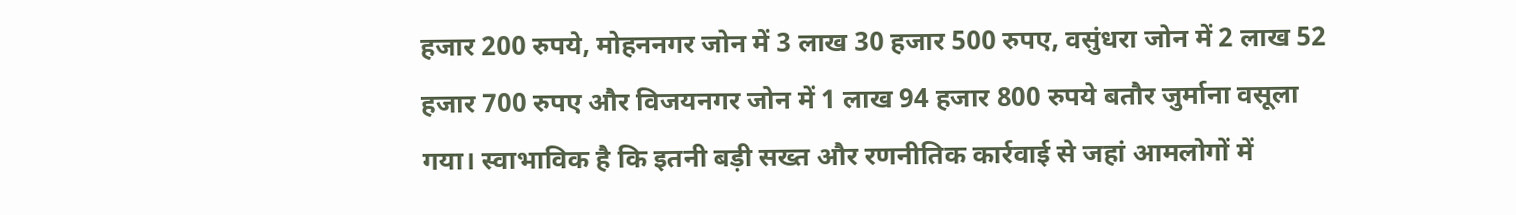हजार 200 रुपये, मोहननगर जोन में 3 लाख 30 हजार 500 रुपए, वसुंधरा जोन में 2 लाख 52 हजार 700 रुपए और विजयनगर जोन में 1 लाख 94 हजार 800 रुपये बतौर जुर्माना वसूला गया। स्वाभाविक है कि इतनी बड़ी सख्त और रणनीतिक कार्रवाई से जहां आमलोगों में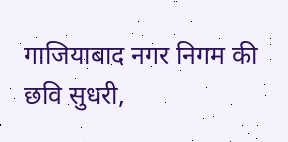गाजियाबाद नगर निगम की छवि सुधरी,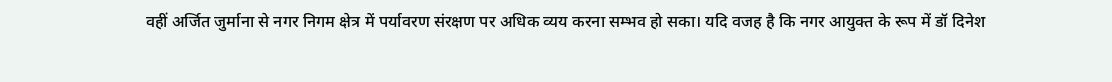वहीं अर्जित जुर्माना से नगर निगम क्षेत्र में पर्यावरण संरक्षण पर अधिक व्यय करना सम्भव हो सका। यदि वजह है कि नगर आयुक्त के रूप में डॉ दिनेश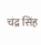चंद्र सिंह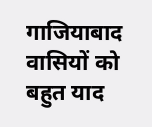गाजियाबाद वासियों को बहुत याद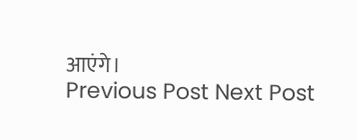आएंगे।
Previous Post Next Post